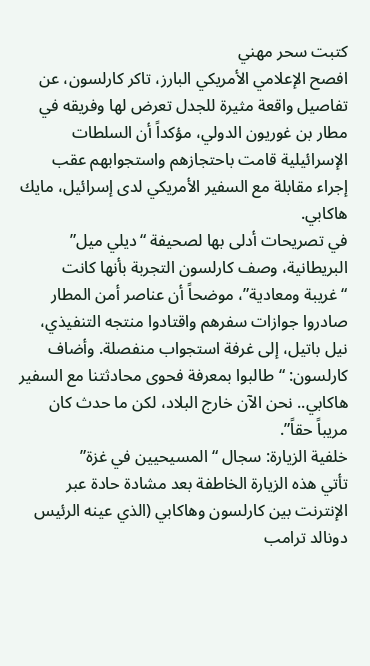كتبت سحر مهني
افصح الإعلامي الأمريكي البارز، تاكر كارلسون، عن تفاصيل واقعة مثيرة للجدل تعرض لها وفريقه في مطار بن غوريون الدولي، مؤكداً أن السلطات الإسرائيلية قامت باحتجازهم واستجوابهم عقب إجراء مقابلة مع السفير الأمريكي لدى إسرائيل، مايك هاكابي.
في تصريحات أدلى بها لصحيفة “ديلي ميل” البريطانية، وصف كارلسون التجربة بأنها كانت “غريبة ومعادية”، موضحاً أن عناصر أمن المطار صادروا جوازات سفرهم واقتادوا منتجه التنفيذي، نيل باتيل، إلى غرفة استجواب منفصلة. وأضاف كارلسون: “طالبوا بمعرفة فحوى محادثتنا مع السفير هاكابي.. نحن الآن خارج البلاد، لكن ما حدث كان مريباً حقاً”.
خلفية الزيارة: سجال “المسيحيين في غزة”
تأتي هذه الزيارة الخاطفة بعد مشادة حادة عبر الإنترنت بين كارلسون وهاكابي (الذي عينه الرئيس دونالد ترامب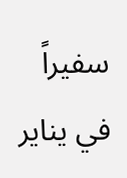سفيراً في يناير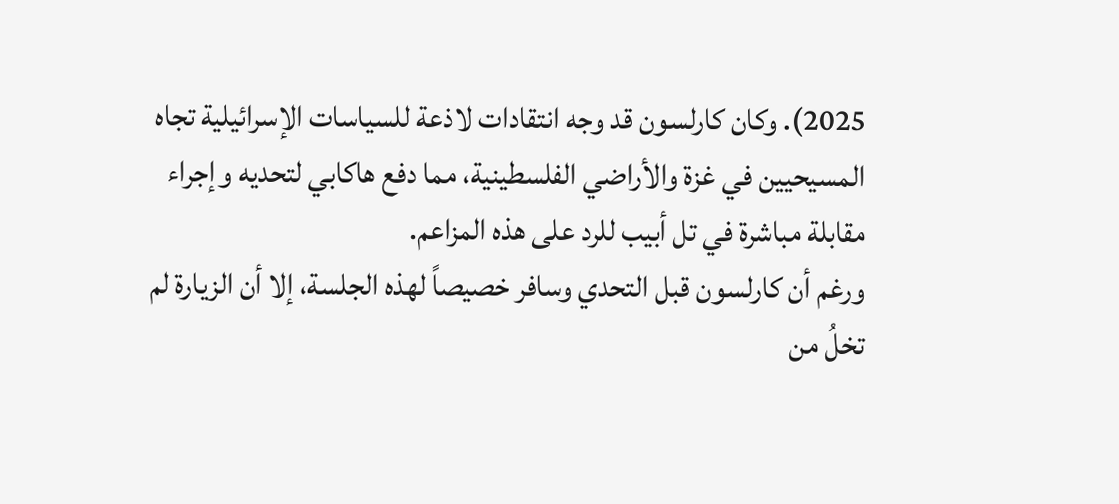2025). وكان كارلسون قد وجه انتقادات لاذعة للسياسات الإسرائيلية تجاه المسيحيين في غزة والأراضي الفلسطينية، مما دفع هاكابي لتحديه وإجراء مقابلة مباشرة في تل أبيب للرد على هذه المزاعم.
ورغم أن كارلسون قبل التحدي وسافر خصيصاً لهذه الجلسة، إلا أن الزيارة لم تخلُ من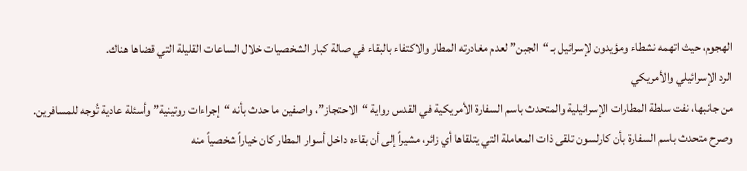الهجوم، حيث اتهمه نشطاء ومؤيدون لإسرائيل بـ “الجبن” لعدم مغادرته المطار والاكتفاء بالبقاء في صالة كبار الشخصيات خلال الساعات القليلة التي قضاها هناك.
الرد الإسرائيلي والأمريكي
من جانبها، نفت سلطة المطارات الإسرائيلية والمتحدث باسم السفارة الأمريكية في القدس رواية “الاحتجاز”، واصفين ما حدث بأنه “إجراءات روتينية” وأسئلة عادية تُوجه للمسافرين. وصرح متحدث باسم السفارة بأن كارلسون تلقى ذات المعاملة التي يتلقاها أي زائر، مشيراً إلى أن بقاءه داخل أسوار المطار كان خياراً شخصياً منه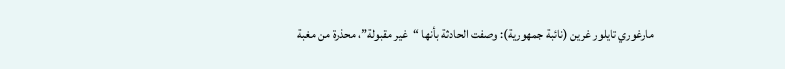مارغوري تايلور غرين (نائبة جمهورية): وصفت الحادثة بأنها “غير مقبولة”، محذرة من مغبة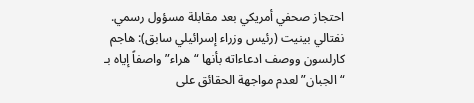احتجاز صحفي أمريكي بعد مقابلة مسؤول رسمي.
نفتالي بينيت (رئيس وزراء إسرائيلي سابق): هاجم كارلسون ووصف ادعاءاته بأنها “هراء” واصفاً إياه بـ “الجبان” لعدم مواجهة الحقائق على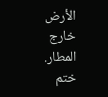الأرض خارج المطار.
ختم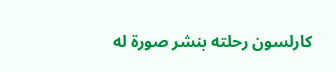كارلسون رحلته بنشر صورة له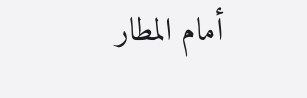أمام المطار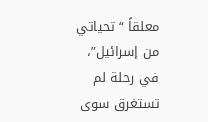معلقاً “تحياتي من إسرائيل”، في رحلة لم تستغرق سوى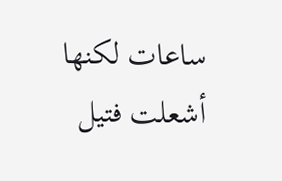ساعات لكنها أشعلت فتيل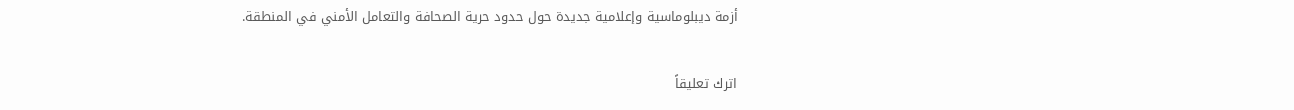أزمة ديبلوماسية وإعلامية جديدة حول حدود حرية الصحافة والتعامل الأمني في المنطقة.

اترك تعليقاً